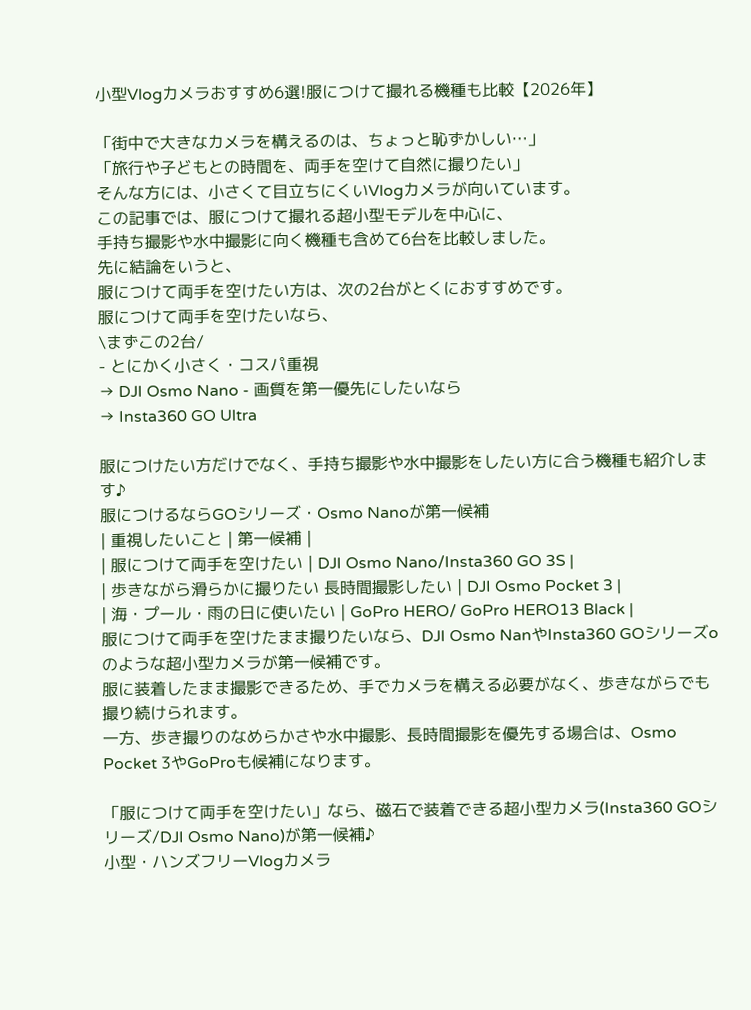小型Vlogカメラおすすめ6選!服につけて撮れる機種も比較【2026年】

「街中で大きなカメラを構えるのは、ちょっと恥ずかしい…」
「旅行や子どもとの時間を、両手を空けて自然に撮りたい」
そんな方には、小さくて目立ちにくいVlogカメラが向いています。
この記事では、服につけて撮れる超小型モデルを中心に、
手持ち撮影や水中撮影に向く機種も含めて6台を比較しました。
先に結論をいうと、
服につけて両手を空けたい方は、次の2台がとくにおすすめです。
服につけて両手を空けたいなら、
\まずこの2台/
- とにかく小さく・コスパ重視
→ DJI Osmo Nano - 画質を第一優先にしたいなら
→ Insta360 GO Ultra

服につけたい方だけでなく、手持ち撮影や水中撮影をしたい方に合う機種も紹介します♪
服につけるならGOシリーズ・Osmo Nanoが第一候補
| 重視したいこと | 第一候補 |
| 服につけて両手を空けたい | DJI Osmo Nano/Insta360 GO 3S |
| 歩きながら滑らかに撮りたい 長時間撮影したい | DJI Osmo Pocket 3 |
| 海・プール・雨の日に使いたい | GoPro HERO/ GoPro HERO13 Black |
服につけて両手を空けたまま撮りたいなら、DJI Osmo NanやInsta360 GOシリーズoのような超小型カメラが第一候補です。
服に装着したまま撮影できるため、手でカメラを構える必要がなく、歩きながらでも撮り続けられます。
一方、歩き撮りのなめらかさや水中撮影、長時間撮影を優先する場合は、Osmo Pocket 3やGoProも候補になります。

「服につけて両手を空けたい」なら、磁石で装着できる超小型カメラ(Insta360 GOシリーズ/DJI Osmo Nano)が第一候補♪
小型・ハンズフリーVlogカメラ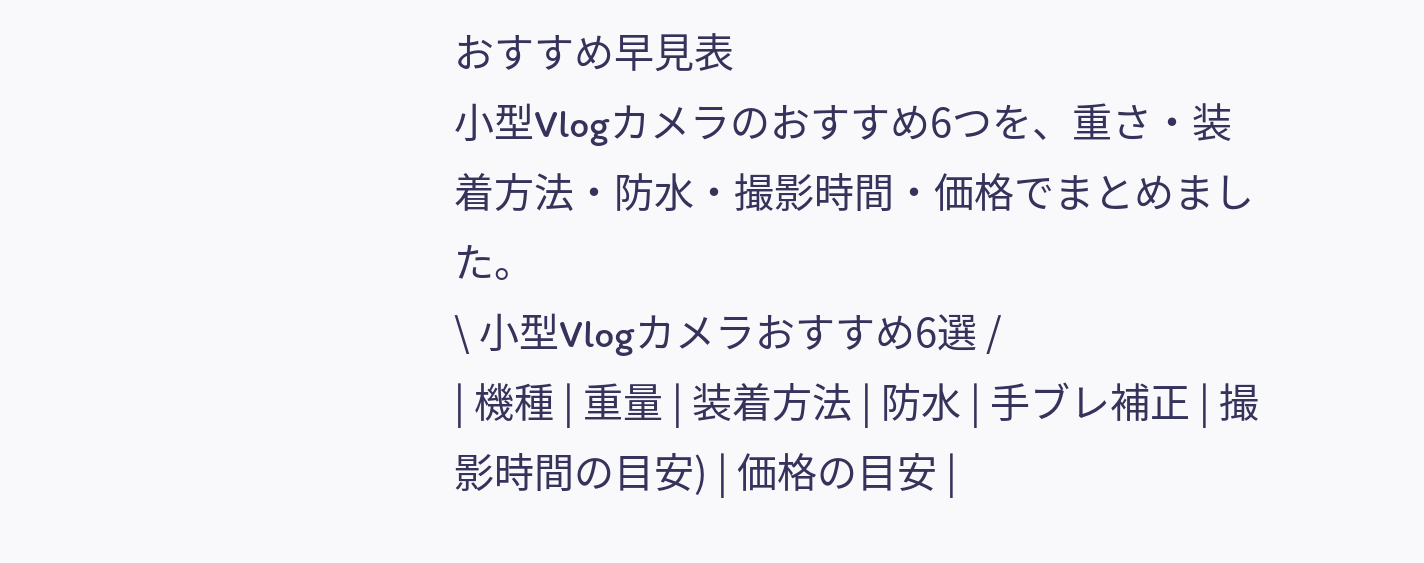おすすめ早見表
小型Vlogカメラのおすすめ6つを、重さ・装着方法・防水・撮影時間・価格でまとめました。
\ 小型Vlogカメラおすすめ6選 /
| 機種 | 重量 | 装着方法 | 防水 | 手ブレ補正 | 撮影時間の目安) | 価格の目安 |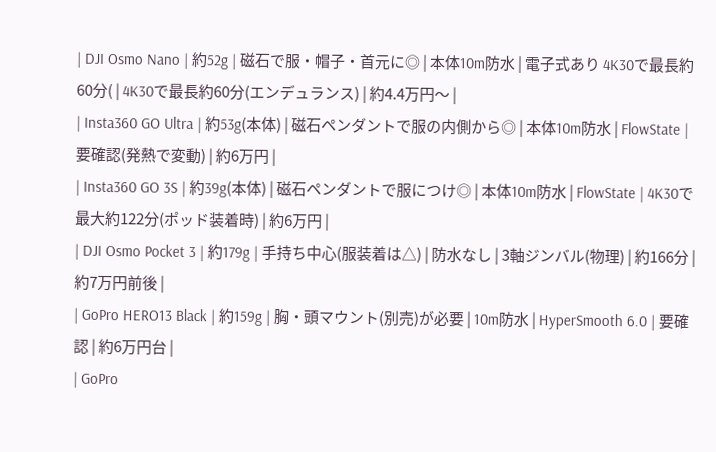| DJI Osmo Nano | 約52g | 磁石で服・帽子・首元に◎ | 本体10m防水 | 電子式あり 4K30で最長約60分( | 4K30で最長約60分(エンデュランス) | 約4.4万円〜 |
| Insta360 GO Ultra | 約53g(本体) | 磁石ペンダントで服の内側から◎ | 本体10m防水 | FlowState | 要確認(発熱で変動) | 約6万円 |
| Insta360 GO 3S | 約39g(本体) | 磁石ペンダントで服につけ◎ | 本体10m防水 | FlowState | 4K30で最大約122分(ポッド装着時) | 約6万円 |
| DJI Osmo Pocket 3 | 約179g | 手持ち中心(服装着は△) | 防水なし | 3軸ジンバル(物理) | 約166分 | 約7万円前後 |
| GoPro HERO13 Black | 約159g | 胸・頭マウント(別売)が必要 | 10m防水 | HyperSmooth 6.0 | 要確認 | 約6万円台 |
| GoPro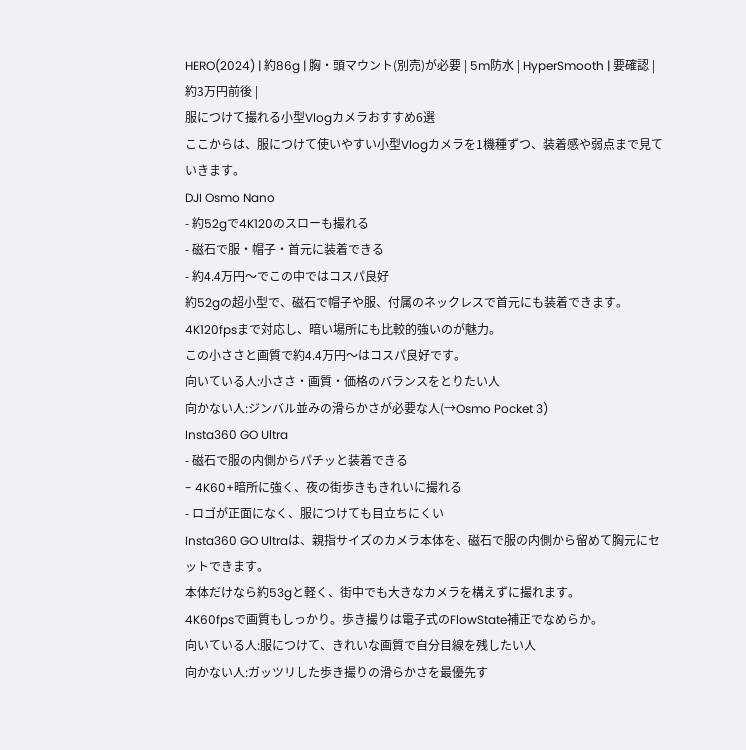HERO(2024) | 約86g | 胸・頭マウント(別売)が必要 | 5m防水 | HyperSmooth | 要確認 | 約3万円前後 |
服につけて撮れる小型Vlogカメラおすすめ6選
ここからは、服につけて使いやすい小型Vlogカメラを1機種ずつ、装着感や弱点まで見ていきます。
DJI Osmo Nano
- 約52gで4K120のスローも撮れる
- 磁石で服・帽子・首元に装着できる
- 約4.4万円〜でこの中ではコスパ良好
約52gの超小型で、磁石で帽子や服、付属のネックレスで首元にも装着できます。
4K120fpsまで対応し、暗い場所にも比較的強いのが魅力。
この小ささと画質で約4.4万円〜はコスパ良好です。
向いている人:小ささ・画質・価格のバランスをとりたい人
向かない人:ジンバル並みの滑らかさが必要な人(→Osmo Pocket 3)
Insta360 GO Ultra
- 磁石で服の内側からパチッと装着できる
- 4K60+暗所に強く、夜の街歩きもきれいに撮れる
- ロゴが正面になく、服につけても目立ちにくい
Insta360 GO Ultraは、親指サイズのカメラ本体を、磁石で服の内側から留めて胸元にセットできます。
本体だけなら約53gと軽く、街中でも大きなカメラを構えずに撮れます。
4K60fpsで画質もしっかり。歩き撮りは電子式のFlowState補正でなめらか。
向いている人:服につけて、きれいな画質で自分目線を残したい人
向かない人:ガッツリした歩き撮りの滑らかさを最優先す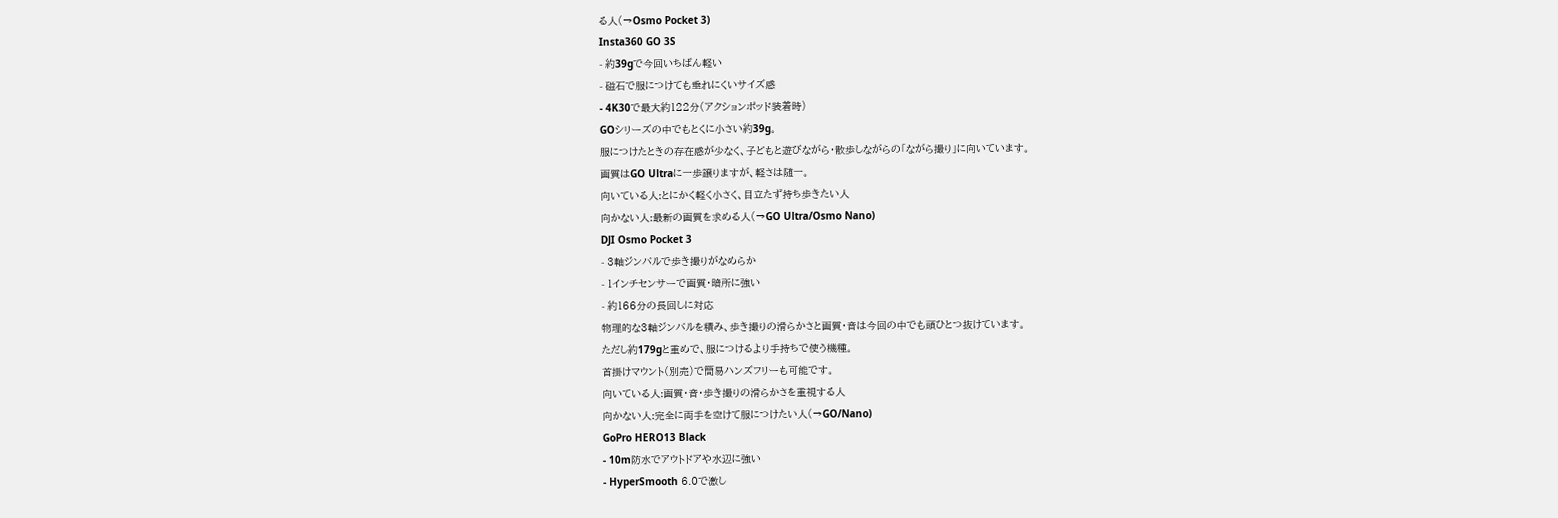る人(→Osmo Pocket 3)
Insta360 GO 3S
- 約39gで今回いちばん軽い
- 磁石で服につけても垂れにくいサイズ感
- 4K30で最大約122分(アクションポッド装着時)
GOシリーズの中でもとくに小さい約39g。
服につけたときの存在感が少なく、子どもと遊びながら・散歩しながらの「ながら撮り」に向いています。
画質はGO Ultraに一歩譲りますが、軽さは随一。
向いている人:とにかく軽く小さく、目立たず持ち歩きたい人
向かない人:最新の画質を求める人(→GO Ultra/Osmo Nano)
DJI Osmo Pocket 3
- 3軸ジンバルで歩き撮りがなめらか
- 1インチセンサーで画質・暗所に強い
- 約166分の長回しに対応
物理的な3軸ジンバルを積み、歩き撮りの滑らかさと画質・音は今回の中でも頭ひとつ抜けています。
ただし約179gと重めで、服につけるより手持ちで使う機種。
首掛けマウント(別売)で簡易ハンズフリーも可能です。
向いている人:画質・音・歩き撮りの滑らかさを重視する人
向かない人:完全に両手を空けて服につけたい人(→GO/Nano)
GoPro HERO13 Black
- 10m防水でアウトドアや水辺に強い
- HyperSmooth 6.0で激し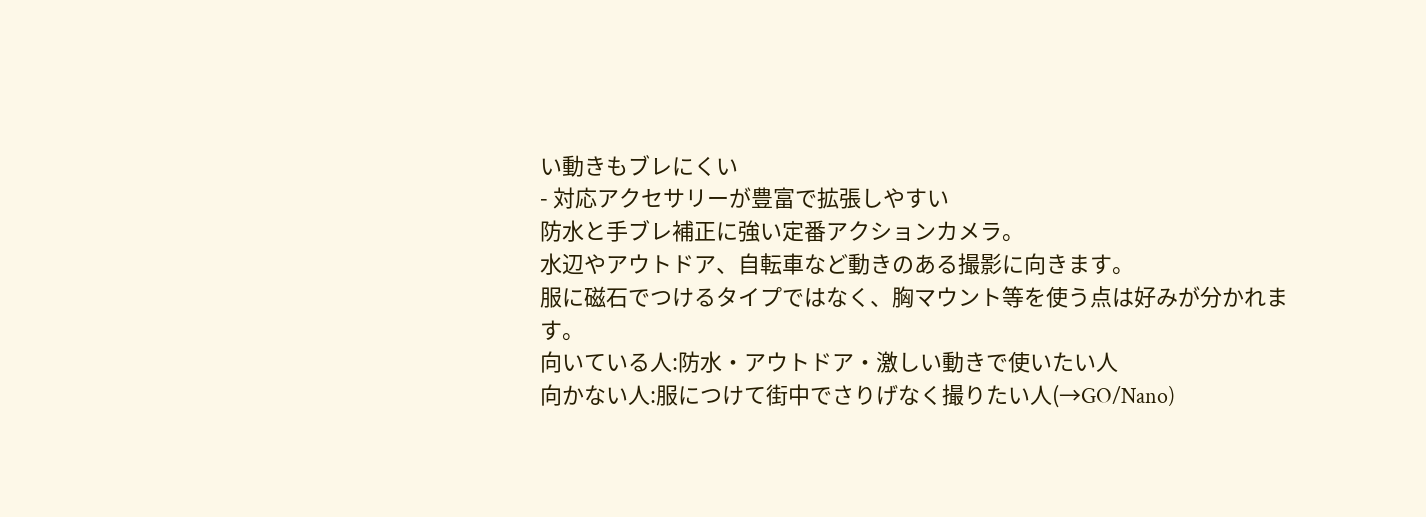い動きもブレにくい
- 対応アクセサリーが豊富で拡張しやすい
防水と手ブレ補正に強い定番アクションカメラ。
水辺やアウトドア、自転車など動きのある撮影に向きます。
服に磁石でつけるタイプではなく、胸マウント等を使う点は好みが分かれます。
向いている人:防水・アウトドア・激しい動きで使いたい人
向かない人:服につけて街中でさりげなく撮りたい人(→GO/Nano)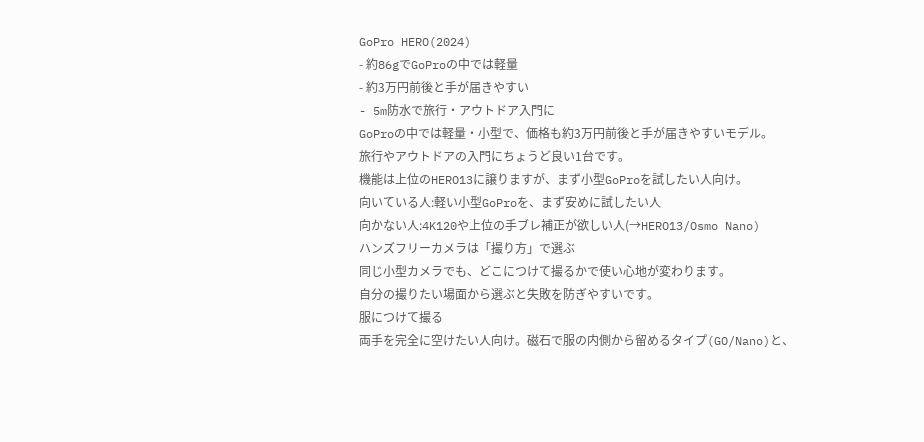GoPro HERO(2024)
- 約86gでGoProの中では軽量
- 約3万円前後と手が届きやすい
- 5m防水で旅行・アウトドア入門に
GoProの中では軽量・小型で、価格も約3万円前後と手が届きやすいモデル。
旅行やアウトドアの入門にちょうど良い1台です。
機能は上位のHERO13に譲りますが、まず小型GoProを試したい人向け。
向いている人:軽い小型GoProを、まず安めに試したい人
向かない人:4K120や上位の手ブレ補正が欲しい人(→HERO13/Osmo Nano)
ハンズフリーカメラは「撮り方」で選ぶ
同じ小型カメラでも、どこにつけて撮るかで使い心地が変わります。
自分の撮りたい場面から選ぶと失敗を防ぎやすいです。
服につけて撮る
両手を完全に空けたい人向け。磁石で服の内側から留めるタイプ(GO/Nano)と、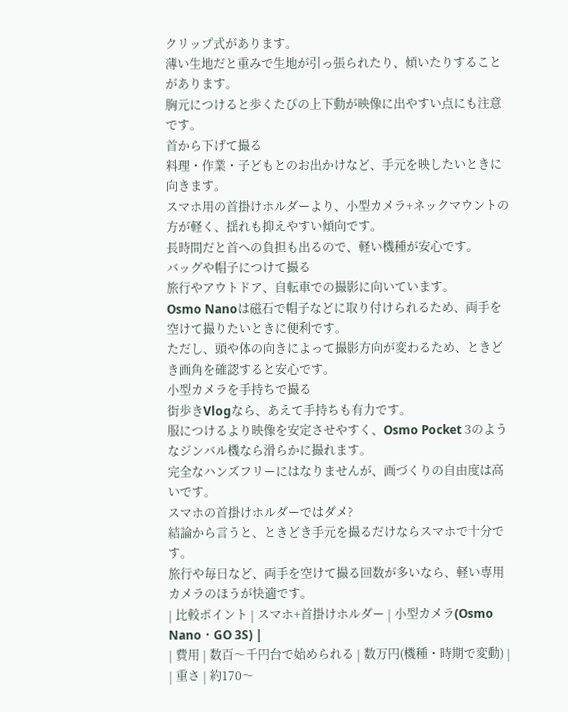クリップ式があります。
薄い生地だと重みで生地が引っ張られたり、傾いたりすることがあります。
胸元につけると歩くたびの上下動が映像に出やすい点にも注意です。
首から下げて撮る
料理・作業・子どもとのお出かけなど、手元を映したいときに向きます。
スマホ用の首掛けホルダーより、小型カメラ+ネックマウントの方が軽く、揺れも抑えやすい傾向です。
長時間だと首への負担も出るので、軽い機種が安心です。
バッグや帽子につけて撮る
旅行やアウトドア、自転車での撮影に向いています。
Osmo Nanoは磁石で帽子などに取り付けられるため、両手を空けて撮りたいときに便利です。
ただし、頭や体の向きによって撮影方向が変わるため、ときどき画角を確認すると安心です。
小型カメラを手持ちで撮る
街歩きVlogなら、あえて手持ちも有力です。
服につけるより映像を安定させやすく、Osmo Pocket 3のようなジンバル機なら滑らかに撮れます。
完全なハンズフリーにはなりませんが、画づくりの自由度は高いです。
スマホの首掛けホルダーではダメ?
結論から言うと、ときどき手元を撮るだけならスマホで十分です。
旅行や毎日など、両手を空けて撮る回数が多いなら、軽い専用カメラのほうが快適です。
| 比較ポイント | スマホ+首掛けホルダー | 小型カメラ(Osmo Nano・GO 3S) |
| 費用 | 数百〜千円台で始められる | 数万円(機種・時期で変動) |
| 重さ | 約170〜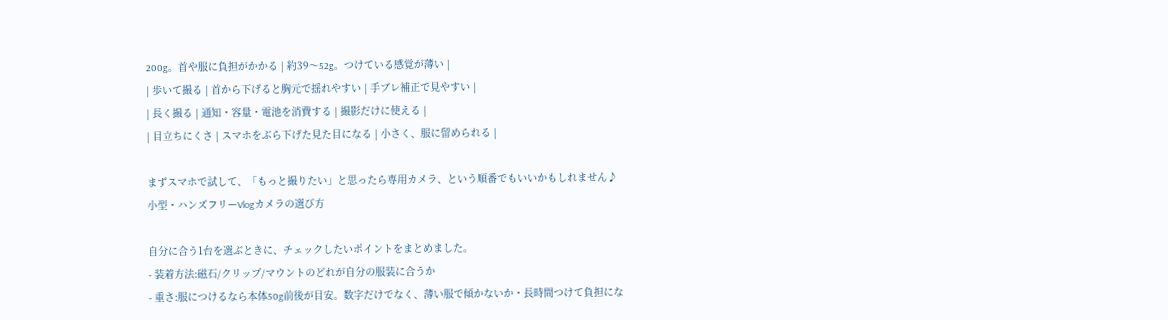200g。首や服に負担がかかる | 約39〜52g。つけている感覚が薄い |
| 歩いて撮る | 首から下げると胸元で揺れやすい | 手ブレ補正で見やすい |
| 長く撮る | 通知・容量・電池を消費する | 撮影だけに使える |
| 目立ちにくさ | スマホをぶら下げた見た目になる | 小さく、服に留められる |

まずスマホで試して、「もっと撮りたい」と思ったら専用カメラ、という順番でもいいかもしれません♪
小型・ハンズフリーVlogカメラの選び方

自分に合う1台を選ぶときに、チェックしたいポイントをまとめました。
- 装着方法:磁石/クリップ/マウントのどれが自分の服装に合うか
- 重さ:服につけるなら本体50g前後が目安。数字だけでなく、薄い服で傾かないか・長時間つけて負担にな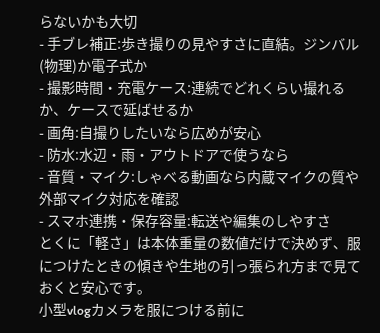らないかも大切
- 手ブレ補正:歩き撮りの見やすさに直結。ジンバル(物理)か電子式か
- 撮影時間・充電ケース:連続でどれくらい撮れるか、ケースで延ばせるか
- 画角:自撮りしたいなら広めが安心
- 防水:水辺・雨・アウトドアで使うなら
- 音質・マイク:しゃべる動画なら内蔵マイクの質や外部マイク対応を確認
- スマホ連携・保存容量:転送や編集のしやすさ
とくに「軽さ」は本体重量の数値だけで決めず、服につけたときの傾きや生地の引っ張られ方まで見ておくと安心です。
小型vlogカメラを服につける前に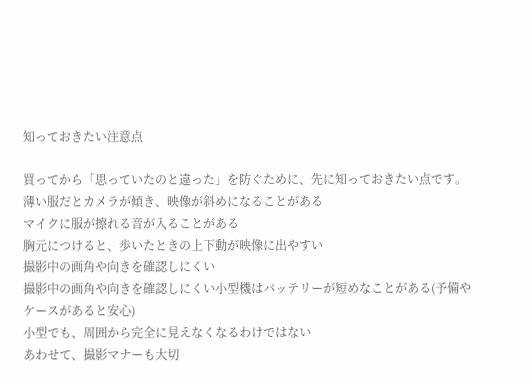知っておきたい注意点

買ってから「思っていたのと違った」を防ぐために、先に知っておきたい点です。
薄い服だとカメラが傾き、映像が斜めになることがある
マイクに服が擦れる音が入ることがある
胸元につけると、歩いたときの上下動が映像に出やすい
撮影中の画角や向きを確認しにくい
撮影中の画角や向きを確認しにくい小型機はバッテリーが短めなことがある(予備やケースがあると安心)
小型でも、周囲から完全に見えなくなるわけではない
あわせて、撮影マナーも大切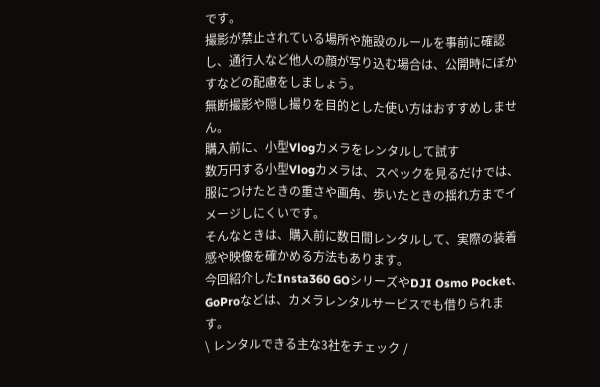です。
撮影が禁止されている場所や施設のルールを事前に確認し、通行人など他人の顔が写り込む場合は、公開時にぼかすなどの配慮をしましょう。
無断撮影や隠し撮りを目的とした使い方はおすすめしません。
購入前に、小型Vlogカメラをレンタルして試す
数万円する小型Vlogカメラは、スペックを見るだけでは、服につけたときの重さや画角、歩いたときの揺れ方までイメージしにくいです。
そんなときは、購入前に数日間レンタルして、実際の装着感や映像を確かめる方法もあります。
今回紹介したInsta360 GOシリーズやDJI Osmo Pocket、GoProなどは、カメラレンタルサービスでも借りられます。
\ レンタルできる主な3社をチェック /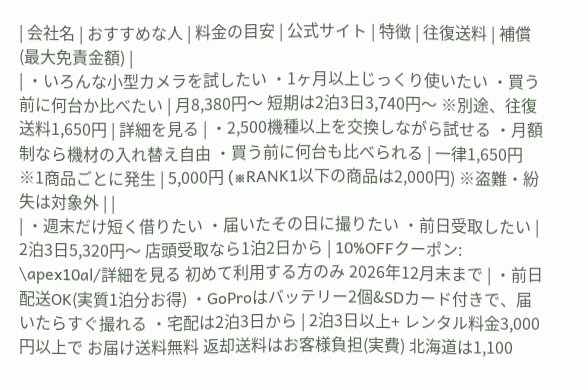| 会社名 | おすすめな人 | 料金の目安 | 公式サイト | 特徴 | 往復送料 | 補償 (最大免責金額) |
| ・いろんな小型カメラを試したい ・1ヶ月以上じっくり使いたい ・買う前に何台か比べたい | 月8,380円〜 短期は2泊3日3,740円〜 ※別途、往復送料1,650円 | 詳細を見る | ・2,500機種以上を交換しながら試せる ・月額制なら機材の入れ替え自由 ・買う前に何台も比べられる | 一律1,650円 ※1商品ごとに発生 | 5,000円 (※RANK1以下の商品は2,000円) ※盗難・紛失は対象外 | |
| ・週末だけ短く借りたい ・届いたその日に撮りたい ・前日受取したい | 2泊3日5,320円〜 店頭受取なら1泊2日から | 10%OFFクーポン: \apex10al/詳細を見る 初めて利用する方のみ 2026年12月末まで | ・前日配送OK(実質1泊分お得) ・GoProはバッテリー2個&SDカード付きで、届いたらすぐ撮れる ・宅配は2泊3日から | 2泊3日以上+ レンタル料金3,000円以上で お届け送料無料 返却送料はお客様負担(実費) 北海道は1,100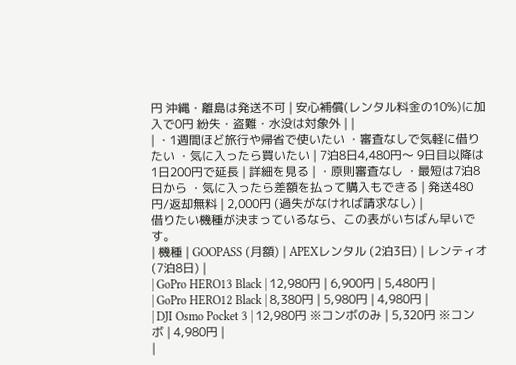円 沖縄・離島は発送不可 | 安心補償(レンタル料金の10%)に加入で0円 紛失・盗難・水没は対象外 | |
| ・1週間ほど旅行や帰省で使いたい ・審査なしで気軽に借りたい ・気に入ったら買いたい | 7泊8日4,480円〜 9日目以降は1日200円で延長 | 詳細を見る | ・原則審査なし ・最短は7泊8日から ・気に入ったら差額を払って購入もできる | 発送480円/返却無料 | 2,000円 (過失がなければ請求なし) |
借りたい機種が決まっているなら、この表がいちばん早いです。
| 機種 | GOOPASS (月額) | APEXレンタル (2泊3日) | レンティオ (7泊8日) |
| GoPro HERO13 Black | 12,980円 | 6,900円 | 5,480円 |
| GoPro HERO12 Black | 8,380円 | 5,980円 | 4,980円 |
| DJI Osmo Pocket 3 | 12,980円 ※コンボのみ | 5,320円 ※コンボ | 4,980円 |
|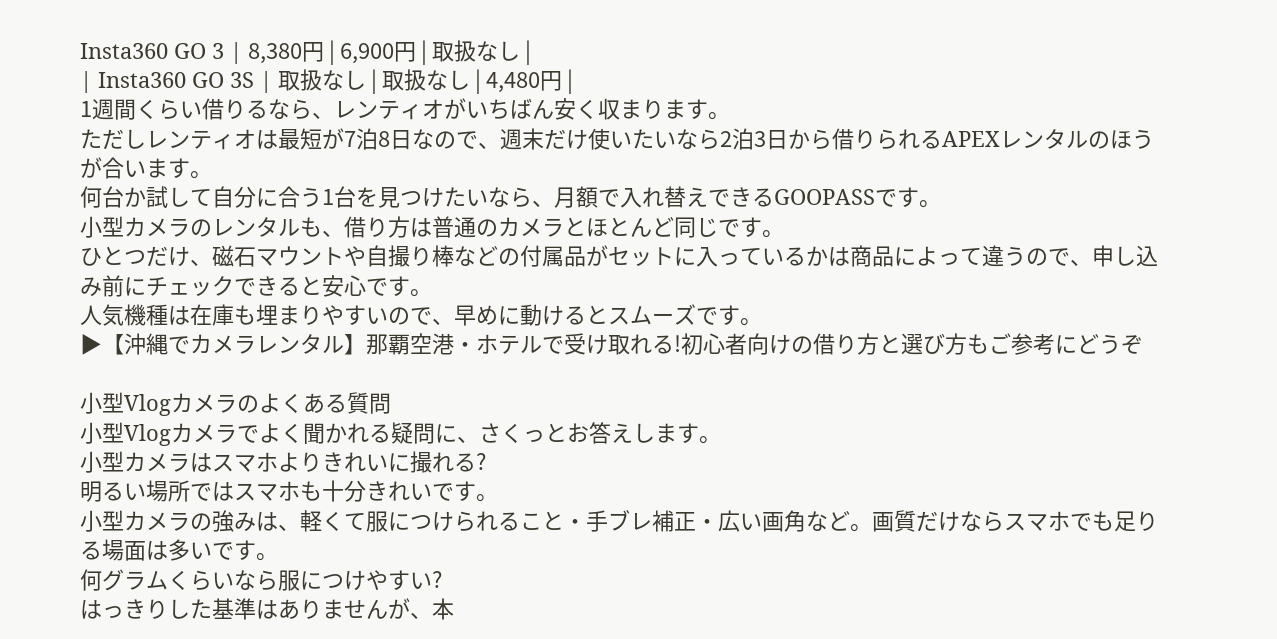Insta360 GO 3 | 8,380円 | 6,900円 | 取扱なし |
| Insta360 GO 3S | 取扱なし | 取扱なし | 4,480円 |
1週間くらい借りるなら、レンティオがいちばん安く収まります。
ただしレンティオは最短が7泊8日なので、週末だけ使いたいなら2泊3日から借りられるAPEXレンタルのほうが合います。
何台か試して自分に合う1台を見つけたいなら、月額で入れ替えできるGOOPASSです。
小型カメラのレンタルも、借り方は普通のカメラとほとんど同じです。
ひとつだけ、磁石マウントや自撮り棒などの付属品がセットに入っているかは商品によって違うので、申し込み前にチェックできると安心です。
人気機種は在庫も埋まりやすいので、早めに動けるとスムーズです。
▶【沖縄でカメラレンタル】那覇空港・ホテルで受け取れる!初心者向けの借り方と選び方もご参考にどうぞ

小型Vlogカメラのよくある質問
小型Vlogカメラでよく聞かれる疑問に、さくっとお答えします。
小型カメラはスマホよりきれいに撮れる?
明るい場所ではスマホも十分きれいです。
小型カメラの強みは、軽くて服につけられること・手ブレ補正・広い画角など。画質だけならスマホでも足りる場面は多いです。
何グラムくらいなら服につけやすい?
はっきりした基準はありませんが、本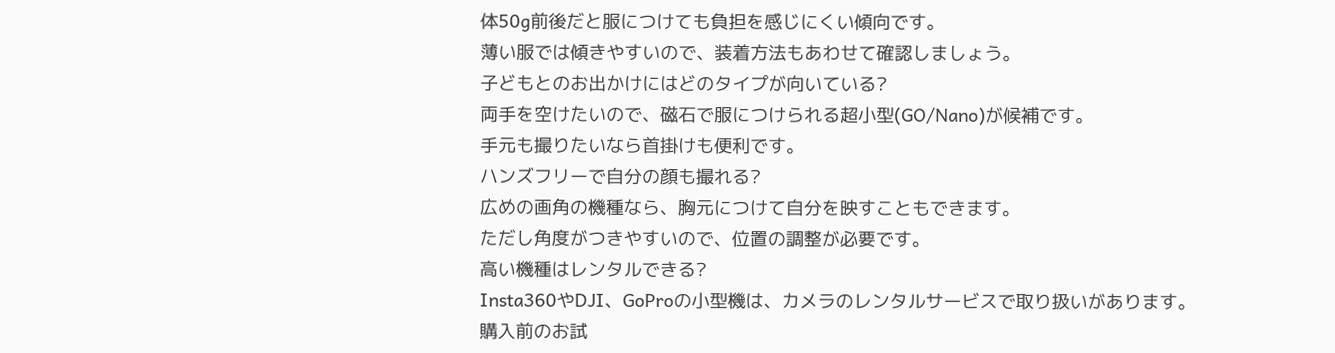体50g前後だと服につけても負担を感じにくい傾向です。
薄い服では傾きやすいので、装着方法もあわせて確認しましょう。
子どもとのお出かけにはどのタイプが向いている?
両手を空けたいので、磁石で服につけられる超小型(GO/Nano)が候補です。
手元も撮りたいなら首掛けも便利です。
ハンズフリーで自分の顔も撮れる?
広めの画角の機種なら、胸元につけて自分を映すこともできます。
ただし角度がつきやすいので、位置の調整が必要です。
高い機種はレンタルできる?
Insta360やDJI、GoProの小型機は、カメラのレンタルサービスで取り扱いがあります。
購入前のお試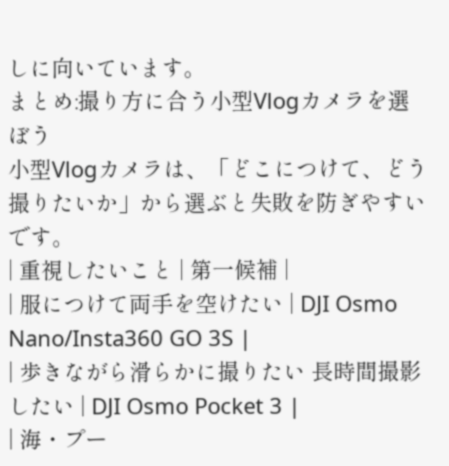しに向いています。
まとめ:撮り方に合う小型Vlogカメラを選ぼう
小型Vlogカメラは、「どこにつけて、どう撮りたいか」から選ぶと失敗を防ぎやすいです。
| 重視したいこと | 第一候補 |
| 服につけて両手を空けたい | DJI Osmo Nano/Insta360 GO 3S |
| 歩きながら滑らかに撮りたい 長時間撮影したい | DJI Osmo Pocket 3 |
| 海・プー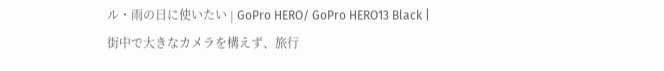ル・雨の日に使いたい | GoPro HERO/ GoPro HERO13 Black |
街中で大きなカメラを構えず、旅行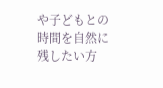や子どもとの時間を自然に残したい方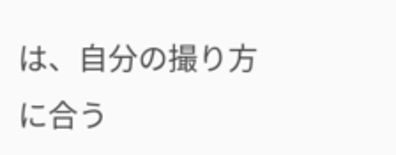は、自分の撮り方に合う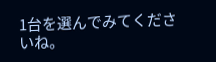1台を選んでみてくださいね。